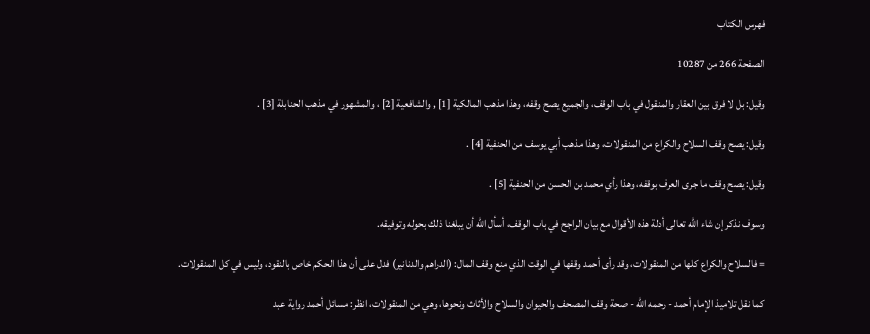فهرس الكتاب

الصفحة 266 من 10287

وقيل: بل لا فرق بين العقار والمنقول في باب الوقف، والجميع يصح وقفه، وهذا مذهب المالكية [1] , والشافعية [2] ، والمشهور في مذهب الحنابلة [3] .

وقيل: يصح وقف السلاح والكراع من المنقولات، وهذا مذهب أبي يوسف من الحنفية [4] .

وقيل: يصح وقف ما جرى العرف بوقفه، وهذا رأي محمد بن الحسن من الحنفية [5] .

وسوف نذكر إن شاء الله تعالى أدلة هذه الأقوال مع بيان الراجح في باب الوقف، أسأل الله أن يبلغنا ذلك بحوله وتوفيقه.

= فالسلاح والكراع كلها من المنقولات، وقد رأى أحمد وقفها في الوقت الذي منع وقف المال: (الدراهم والدنانير) فدل على أن هذا الحكم خاص بالنقود، وليس في كل المنقولات.

كما نقل تلاميذ الإمام أحمد - رحمه الله - صحة وقف المصحف والحيوان والسلاح والأثاث ونحوها، وهي من المنقولات، انظر: مسائل أحمد رواية عبد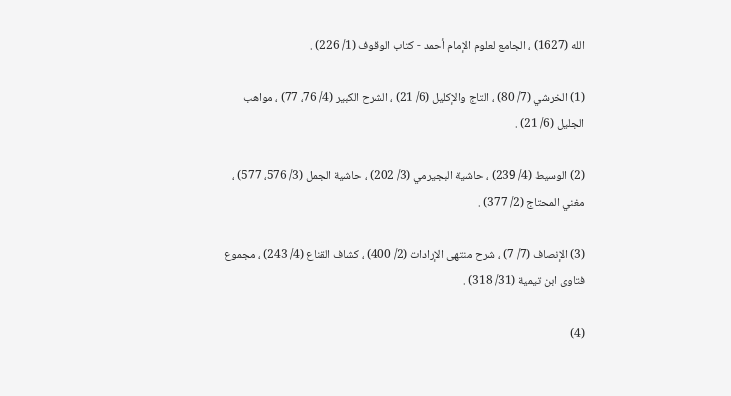الله (1627) ، الجامع لعلوم الإمام أحمد - كتاب الوقوف (1/ 226) .

(1) الخرشي (7/ 80) ، التاج والإكليل (6/ 21) ، الشرح الكبير (4/ 76، 77) ، مواهب الجليل (6/ 21) .

(2) الوسيط (4/ 239) ، حاشية البجيرمي (3/ 202) ، حاشية الجمل (3/ 576، 577) ، مغني المحتاج (2/ 377) .

(3) الإنصاف (7/ 7) ، شرح منتهى الإرادات (2/ 400) ، كشاف القناع (4/ 243) ، مجموع فتاوى ابن تيمية (31/ 318) .

(4)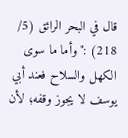قال في البحر الرائق (5/ 218) :"وأما ما سوى الكهل والسلاح فعند أبي يوسف لا يجوز وقفه؛ لأن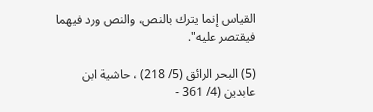القياس إنما يترك بالنص، والنص ورد فيهما فيقتصر عليه".

(5) البحر الرائق (5/ 218) ، حاشية ابن عابدين (4/ 361 -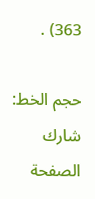363) .

حجم الخط:
شارك الصفحة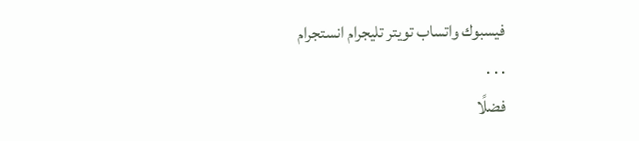فيسبوك واتساب تويتر تليجرام انستجرام
. . .
فضلًا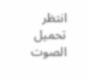انتظر تحميل الصوت